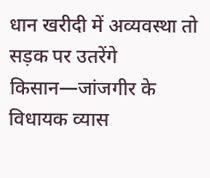धान खरीदी में अव्यवस्था तो सड़क पर उतरेंगे किसान—जांजगीर के विधायक व्यास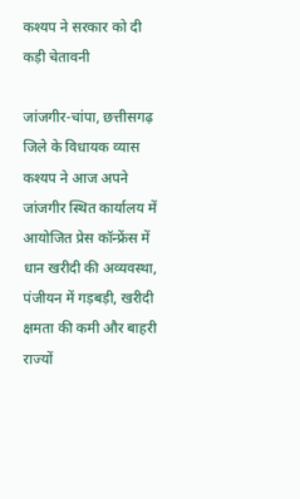कश्यप ने सरकार को दी कड़ी चेतावनी

जांजगीर-चांपा, छत्तीसगढ़
जिले के विधायक व्यास कश्यप ने आज अपने जांजगीर स्थित कार्यालय में आयोजित प्रेस कॉन्फ्रेंस में धान खरीदी की अव्यवस्था, पंजीयन में गड़बड़ी, खरीदी क्षमता की कमी और बाहरी राज्यों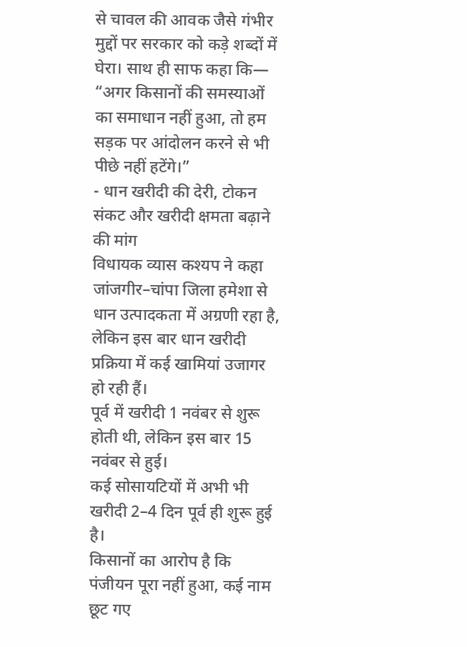से चावल की आवक जैसे गंभीर मुद्दों पर सरकार को कड़े शब्दों में घेरा। साथ ही साफ कहा कि—
“अगर किसानों की समस्याओं का समाधान नहीं हुआ, तो हम सड़क पर आंदोलन करने से भी पीछे नहीं हटेंगे।”
- धान खरीदी की देरी, टोकन संकट और खरीदी क्षमता बढ़ाने की मांग
विधायक व्यास कश्यप ने कहा जांजगीर–चांपा जिला हमेशा से धान उत्पादकता में अग्रणी रहा है, लेकिन इस बार धान खरीदी प्रक्रिया में कई खामियां उजागर हो रही हैं।
पूर्व में खरीदी 1 नवंबर से शुरू होती थी, लेकिन इस बार 15 नवंबर से हुई।
कई सोसायटियों में अभी भी खरीदी 2–4 दिन पूर्व ही शुरू हुई है।
किसानों का आरोप है कि पंजीयन पूरा नहीं हुआ, कई नाम छूट गए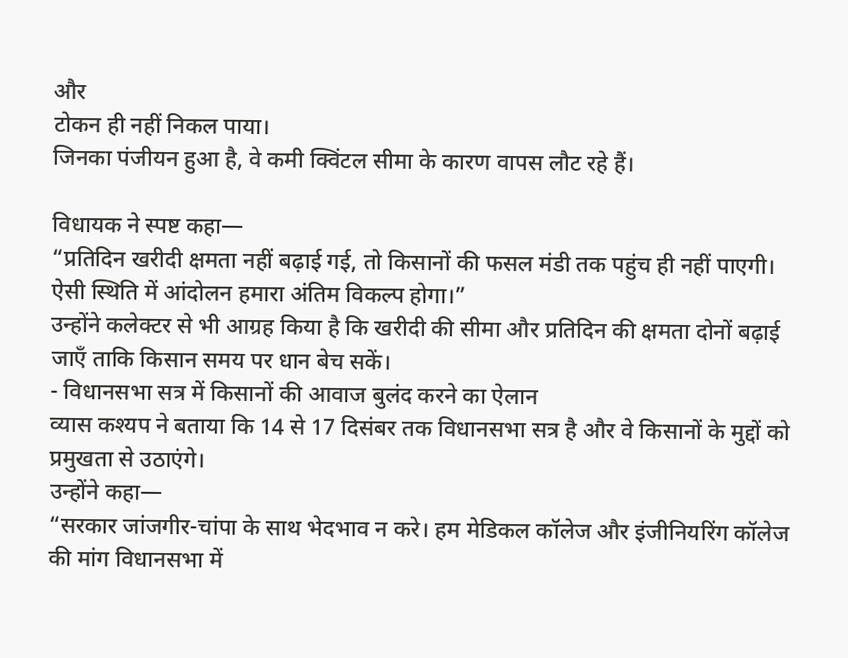और
टोकन ही नहीं निकल पाया।
जिनका पंजीयन हुआ है, वे कमी क्विंटल सीमा के कारण वापस लौट रहे हैं।

विधायक ने स्पष्ट कहा—
“प्रतिदिन खरीदी क्षमता नहीं बढ़ाई गई, तो किसानों की फसल मंडी तक पहुंच ही नहीं पाएगी। ऐसी स्थिति में आंदोलन हमारा अंतिम विकल्प होगा।”
उन्होंने कलेक्टर से भी आग्रह किया है कि खरीदी की सीमा और प्रतिदिन की क्षमता दोनों बढ़ाई जाएँ ताकि किसान समय पर धान बेच सकें।
- विधानसभा सत्र में किसानों की आवाज बुलंद करने का ऐलान
व्यास कश्यप ने बताया कि 14 से 17 दिसंबर तक विधानसभा सत्र है और वे किसानों के मुद्दों को प्रमुखता से उठाएंगे।
उन्होंने कहा—
“सरकार जांजगीर-चांपा के साथ भेदभाव न करे। हम मेडिकल कॉलेज और इंजीनियरिंग कॉलेज की मांग विधानसभा में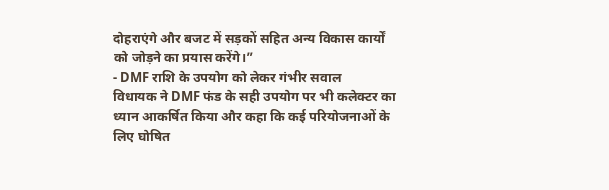दोहराएंगे और बजट में सड़कों सहित अन्य विकास कार्यों को जोड़ने का प्रयास करेंगे।”
- DMF राशि के उपयोग को लेकर गंभीर सवाल
विधायक ने DMF फंड के सही उपयोग पर भी कलेक्टर का ध्यान आकर्षित किया और कहा कि कई परियोजनाओं के लिए घोषित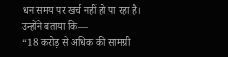धन समय पर खर्च नहीं हो पा रहा है।
उन्होंने बताया कि—
“18 करोड़ से अधिक की सामग्री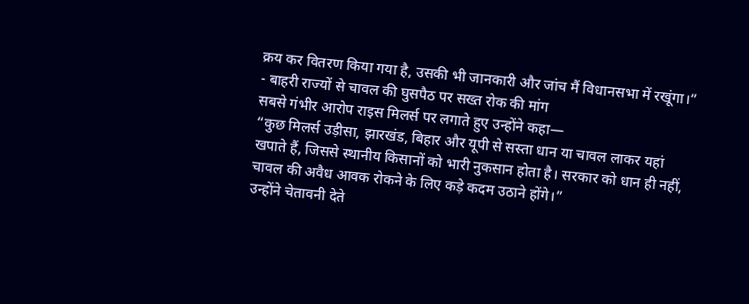क्रय कर वितरण किया गया है, उसकी भी जानकारी और जांच मैं विधानसभा में रखूंगा।”
- बाहरी राज्यों से चावल की घुसपैठ पर सख्त रोक की मांग
सबसे गंभीर आरोप राइस मिलर्स पर लगाते हुए उन्होंने कहा—
“कुछ मिलर्स उड़ीसा, झारखंड, बिहार और यूपी से सस्ता धान या चावल लाकर यहां खपाते हैं, जिससे स्थानीय किसानों को भारी नुकसान होता है। सरकार को धान ही नहीं, चावल की अवैध आवक रोकने के लिए कड़े कदम उठाने होंगे।”
उन्होंने चेतावनी देते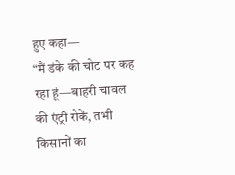हुए कहा—
“मैं डंके की चोट पर कह रहा हूं—बाहरी चावल की एंट्री रोकें, तभी किसानों का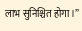लाभ सुनिश्चित होगा।”